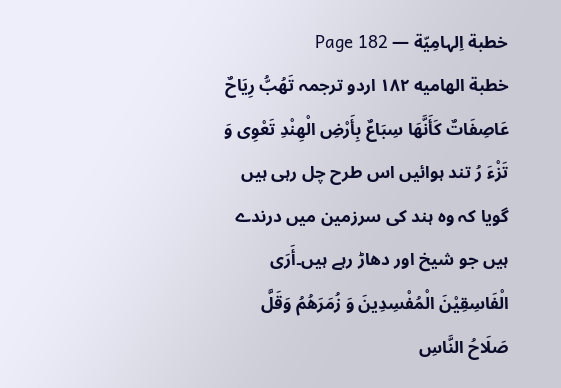خطبة اِلہامِیّة — Page 182
خطبة الهاميه ۱۸۲ اردو ترجمہ تَهُبُّ رِيَاحٌ عَاصِفَاتٌ كَأَنَّهَا سِبَاعٌ بِأَرْضِ الْهِنْدِ تَعْوِی وَ تَزْءَ رُ تند ہوائیں اس طرح چل رہی ہیں گویا کہ وہ ہند کی سرزمین میں درندے ہیں جو شیخ اور دھاڑ رہے ہیں۔أَرَى الْفَاسِقِيْنَ الْمُفْسِدِينَ وَ زُمَرَهُمُ وَقَلَّ صَلَاحُ النَّاسِ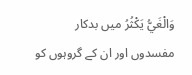وَالْغَيُّ يَكْثُرُ میں بدکار مفسدوں اور ان کے گروہوں کو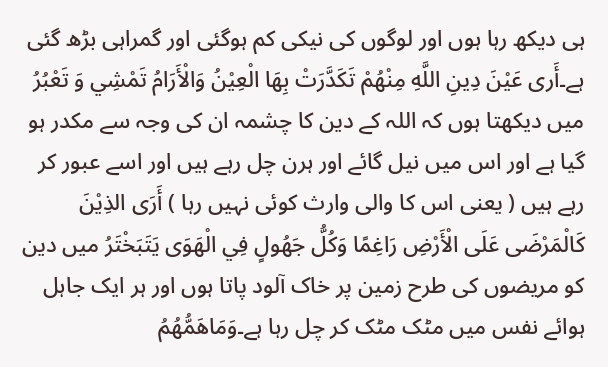ہی دیکھ رہا ہوں اور لوگوں کی نیکی کم ہوگئی اور گمراہی بڑھ گئی ہے۔أَرى عَيْنَ دِينِ اللَّهِ مِنْهُمْ تَكَدَّرَتْ بِهَا الْعِيْنُ وَالْأَرَامُ تَمْشِي وَ تَعْبُرُ میں دیکھتا ہوں کہ اللہ کے دین کا چشمہ ان کی وجہ سے مکدر ہو گیا ہے اور اس میں نیل گائے اور ہرن چل رہے ہیں اور اسے عبور کر رہے ہیں ( یعنی اس کا والی وارث کوئی نہیں رہا ) أَرَى الذِيْنَ كَالْمَرْضَى عَلَى الْأَرْضِ رَاغِمًا وَكُلُّ جَهُولٍ فِي الْهَوَى يَتَبَخْتَرُ میں دین کو مریضوں کی طرح زمین پر خاک آلود پاتا ہوں اور ہر ایک جاہل ہوائے نفس میں مٹک مٹک کر چل رہا ہے۔وَمَاهَمُّهُمُ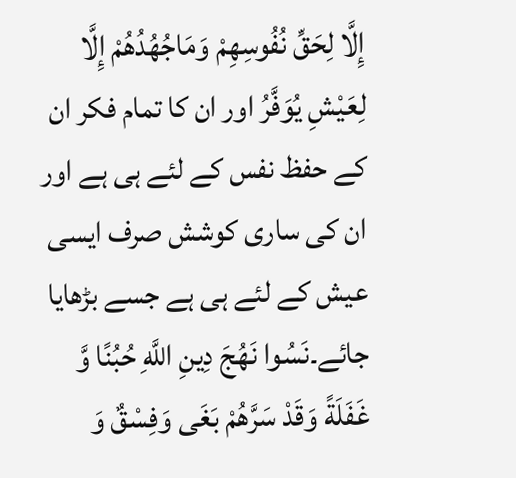إِلَّا لِحَقِّ نُفُوسِهِمْ وَمَاجُهُدُهُمْ إِلَّا لِعَيْشِ يُوَفَّرُ اور ان کا تمام فکر ان کے حفظ نفس کے لئے ہی ہے اور ان کی ساری کوشش صرف ایسی عیش کے لئے ہی ہے جسے بڑھایا جائے۔نَسُوا نَهُجَ دِينِ اللَّهِ حُبُنًا وَّ غَفَلَةً وَقَدْ سَرَّهُمْ بَغَى وَفِسْقٌ وَ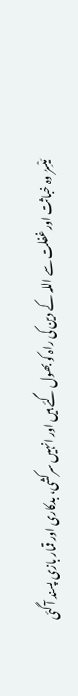مَيْسِرُ وہ خباثت اور غفلت سے اللہ کے دین کی راہ کو بھول گئے ہیں اور انہیں سرکشی، بدکاری اور قمار بازی پسند آ گئی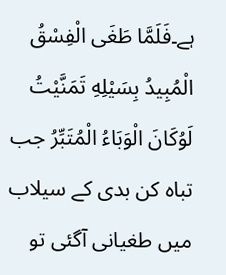ہے۔فَلَمَّا طَغَى الْفِسْقُ الْمُبِيدُ بِسَيْلِهِ تَمَنَّيْتُ لَوُكَانَ الْوَبَاءُ الْمُتَبِّرُ جب تباہ کن بدی کے سیلاب میں طغیانی آگئی تو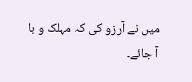میں نے آرزو کی کہ مہلک و با آ جائے۔